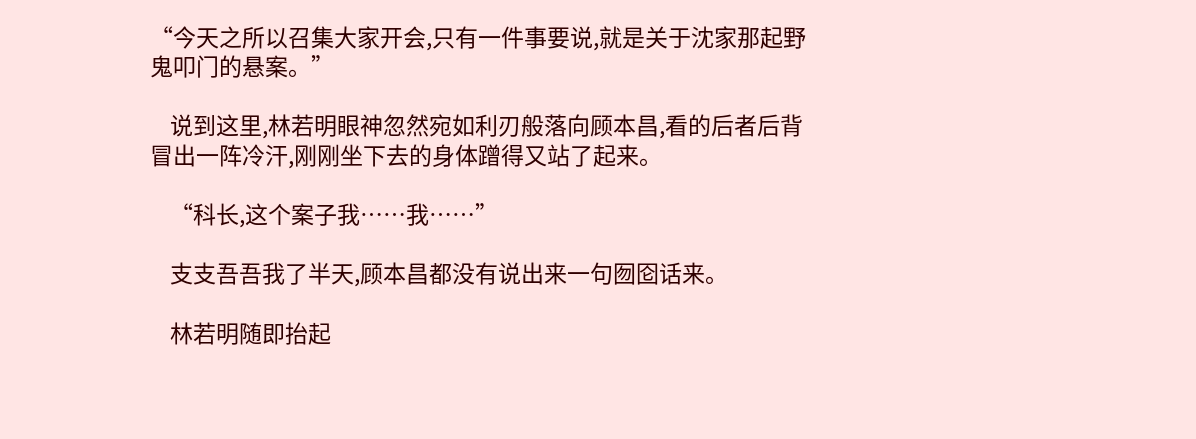“今天之所以召集大家开会,只有一件事要说,就是关于沈家那起野鬼叩门的悬案。”

    说到这里,林若明眼神忽然宛如利刃般落向顾本昌,看的后者后背冒出一阵冷汗,刚刚坐下去的身体蹭得又站了起来。

    “科长,这个案子我……我……”

    支支吾吾我了半天,顾本昌都没有说出来一句囫囵话来。

    林若明随即抬起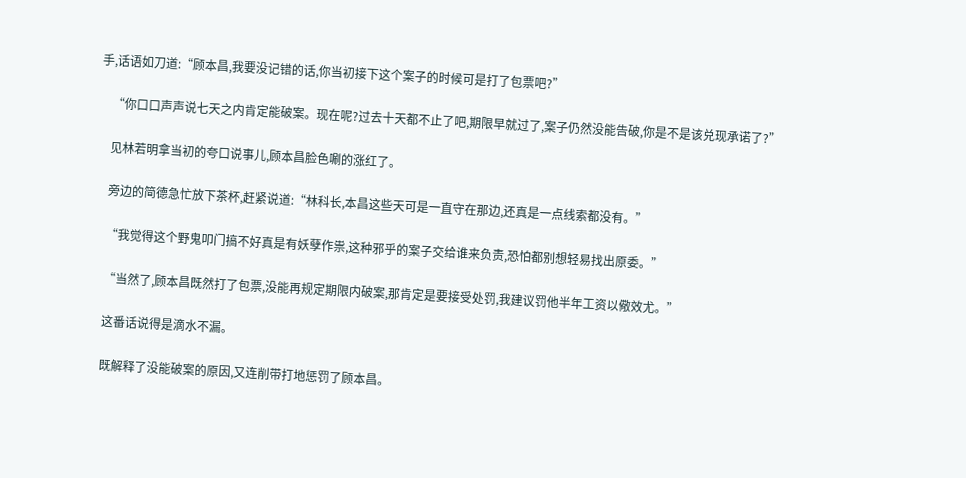手,话语如刀道:“顾本昌,我要没记错的话,你当初接下这个案子的时候可是打了包票吧?”

    “你口口声声说七天之内肯定能破案。现在呢?过去十天都不止了吧,期限早就过了,案子仍然没能告破,你是不是该兑现承诺了?”

    见林若明拿当初的夸口说事儿,顾本昌脸色唰的涨红了。

    旁边的简德急忙放下茶杯,赶紧说道:“林科长,本昌这些天可是一直守在那边,还真是一点线索都没有。”

    “我觉得这个野鬼叩门搞不好真是有妖孽作祟,这种邪乎的案子交给谁来负责,恐怕都别想轻易找出原委。”

    “当然了,顾本昌既然打了包票,没能再规定期限内破案,那肯定是要接受处罚,我建议罚他半年工资以儆效尤。”

    这番话说得是滴水不漏。

    既解释了没能破案的原因,又连削带打地惩罚了顾本昌。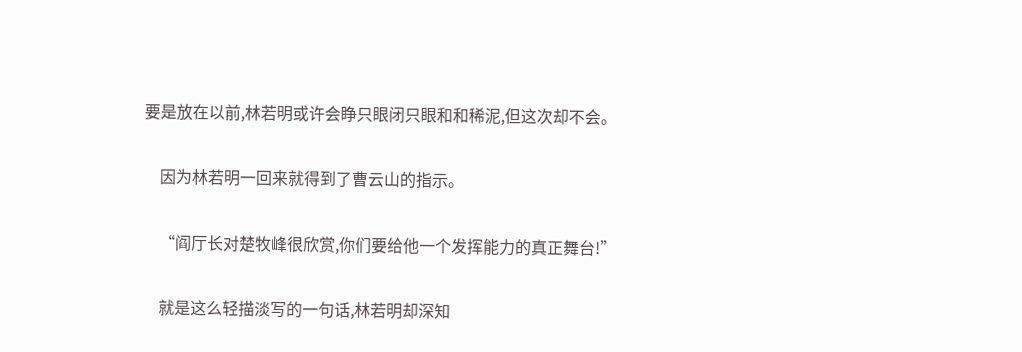要是放在以前,林若明或许会睁只眼闭只眼和和稀泥,但这次却不会。

    因为林若明一回来就得到了曹云山的指示。

    “阎厅长对楚牧峰很欣赏,你们要给他一个发挥能力的真正舞台!”

    就是这么轻描淡写的一句话,林若明却深知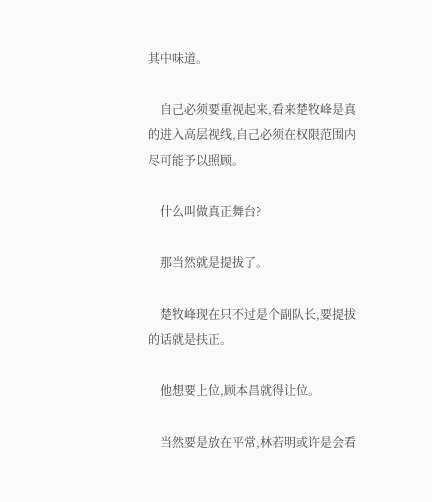其中味道。

    自己必须要重视起来,看来楚牧峰是真的进入高层视线,自己必须在权限范围内尽可能予以照顾。

    什么叫做真正舞台?

    那当然就是提拔了。

    楚牧峰现在只不过是个副队长,要提拔的话就是扶正。

    他想要上位,顾本昌就得让位。

    当然要是放在平常,林若明或许是会看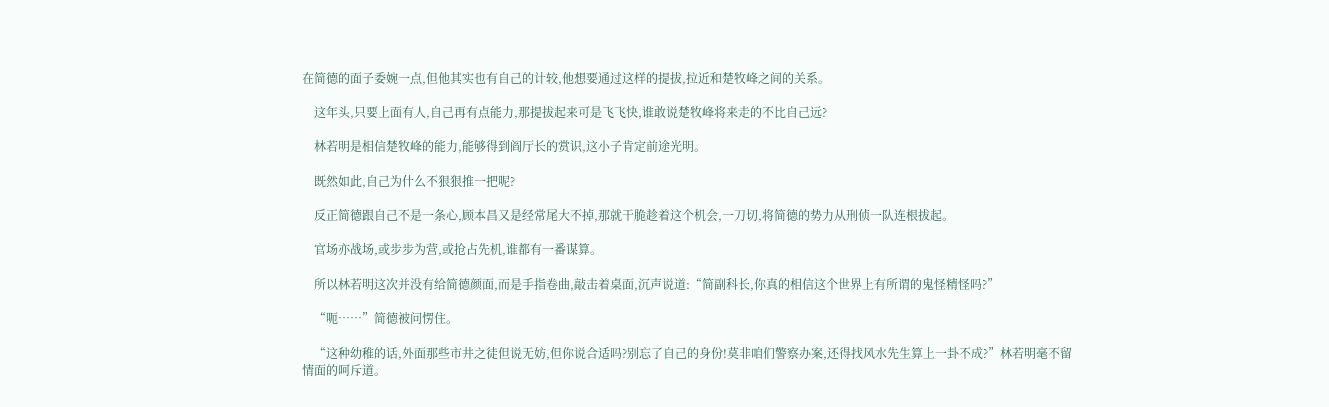在简德的面子委婉一点,但他其实也有自己的计较,他想要通过这样的提拔,拉近和楚牧峰之间的关系。

    这年头,只要上面有人,自己再有点能力,那提拔起来可是飞飞快,谁敢说楚牧峰将来走的不比自己远?

    林若明是相信楚牧峰的能力,能够得到阎厅长的赏识,这小子肯定前途光明。

    既然如此,自己为什么不狠狠推一把呢?

    反正简德跟自己不是一条心,顾本昌又是经常尾大不掉,那就干脆趁着这个机会,一刀切,将简德的势力从刑侦一队连根拔起。

    官场亦战场,或步步为营,或抢占先机,谁都有一番谋算。

    所以林若明这次并没有给简德颜面,而是手指卷曲,敲击着桌面,沉声说道:“简副科长,你真的相信这个世界上有所谓的鬼怪精怪吗?”

    “呃……”简德被问愣住。

    “这种幼稚的话,外面那些市井之徒但说无妨,但你说合适吗?别忘了自己的身份!莫非咱们警察办案,还得找风水先生算上一卦不成?”林若明毫不留情面的呵斥道。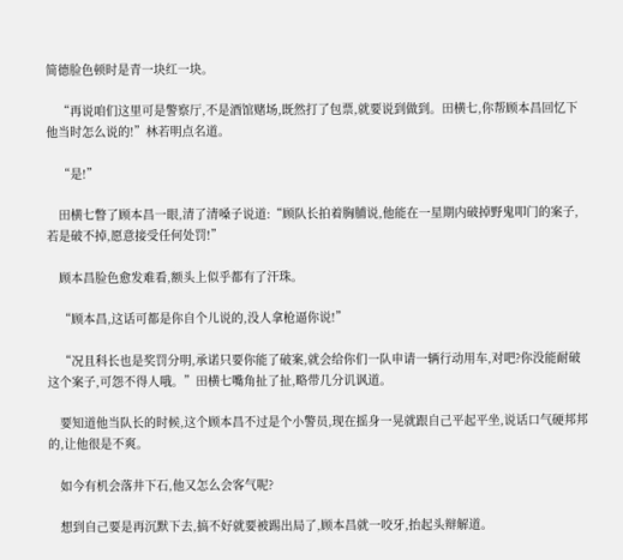简德脸色顿时是青一块红一块。

    “再说咱们这里可是警察厅,不是酒馆赌场,既然打了包票,就要说到做到。田横七,你帮顾本昌回忆下他当时怎么说的!”林若明点名道。

    “是!”

    田横七瞥了顾本昌一眼,清了清嗓子说道:“顾队长拍着胸脯说,他能在一星期内破掉野鬼叩门的案子,若是破不掉,愿意接受任何处罚!”

    顾本昌脸色愈发难看,额头上似乎都有了汗珠。

    “顾本昌,这话可都是你自个儿说的,没人拿枪逼你说!”

    “况且科长也是奖罚分明,承诺只要你能了破案,就会给你们一队申请一辆行动用车,对吧?你没能耐破这个案子,可怨不得人哦。”田横七嘴角扯了扯,略带几分讥讽道。

    要知道他当队长的时候,这个顾本昌不过是个小警员,现在摇身一晃就跟自己平起平坐,说话口气硬邦邦的,让他很是不爽。

    如今有机会落井下石,他又怎么会客气呢?

    想到自己要是再沉默下去,搞不好就要被踢出局了,顾本昌就一咬牙,抬起头辩解道。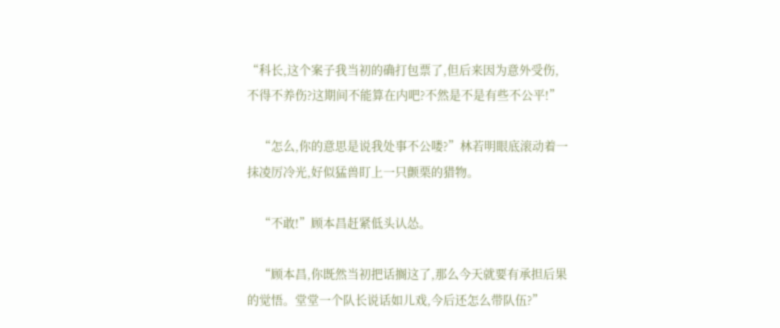“科长,这个案子我当初的确打包票了,但后来因为意外受伤,不得不养伤?这期间不能算在内吧?不然是不是有些不公平!”

    “怎么,你的意思是说我处事不公喽?”林若明眼底滚动着一抹凌厉冷光,好似猛兽盯上一只颤栗的猎物。

    “不敢!”顾本昌赶紧低头认怂。

    “顾本昌,你既然当初把话搁这了,那么今天就要有承担后果的觉悟。堂堂一个队长说话如儿戏,今后还怎么带队伍?”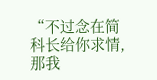“不过念在简科长给你求情,那我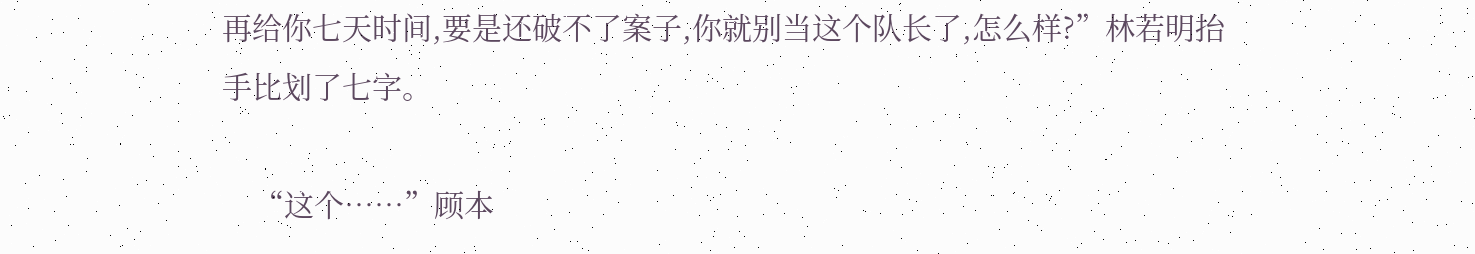再给你七天时间,要是还破不了案子,你就别当这个队长了,怎么样?”林若明抬手比划了七字。

    “这个……”顾本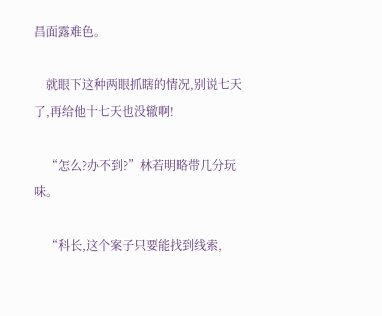昌面露难色。

    就眼下这种两眼抓瞎的情况,别说七天了,再给他十七天也没辙啊!

    “怎么?办不到?”林若明略带几分玩味。

    “科长,这个案子只要能找到线索,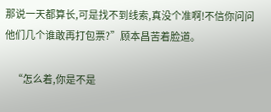那说一天都算长,可是找不到线索,真没个准啊!不信你问问他们几个谁敢再打包票?”顾本昌苦着脸道。

    “怎么着,你是不是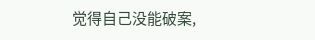觉得自己没能破案,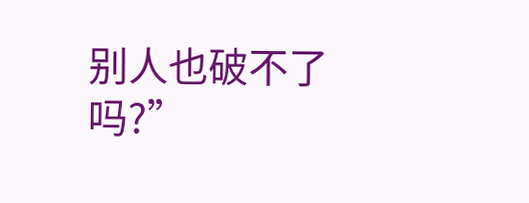别人也破不了吗?”